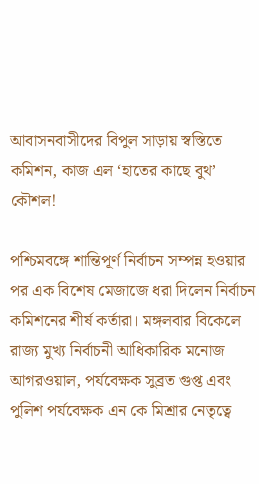আবাসনবাসীদের বিপুল সাড়ায় স্বস্তিতে কমিশন, কাজ এল ‘হাতের কাছে বুথ’ কৌশল!

পশ্চিমবঙ্গে শান্তিপূর্ণ নির্বাচন সম্পন্ন হওয়ার পর এক বিশেষ মেজাজে ধরা দিলেন নির্বাচন কমিশনের শীর্ষ কর্তারা। মঙ্গলবার বিকেলে রাজ্য মুখ্য নির্বাচনী আধিকারিক মনোজ আগরওয়াল, পর্যবেক্ষক সুব্রত গুপ্ত এবং পুলিশ পর্যবেক্ষক এন কে মিশ্রার নেতৃত্বে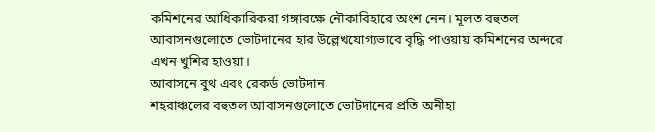কমিশনের আধিকারিকরা গঙ্গাবক্ষে নৌকাবিহারে অংশ নেন। মূলত বহুতল আবাসনগুলোতে ভোটদানের হার উল্লেখযোগ্যভাবে বৃদ্ধি পাওয়ায় কমিশনের অন্দরে এখন খুশির হাওয়া।
আবাসনে বুথ এবং রেকর্ড ভোটদান
শহরাঞ্চলের বহুতল আবাসনগুলোতে ভোটদানের প্রতি অনীহা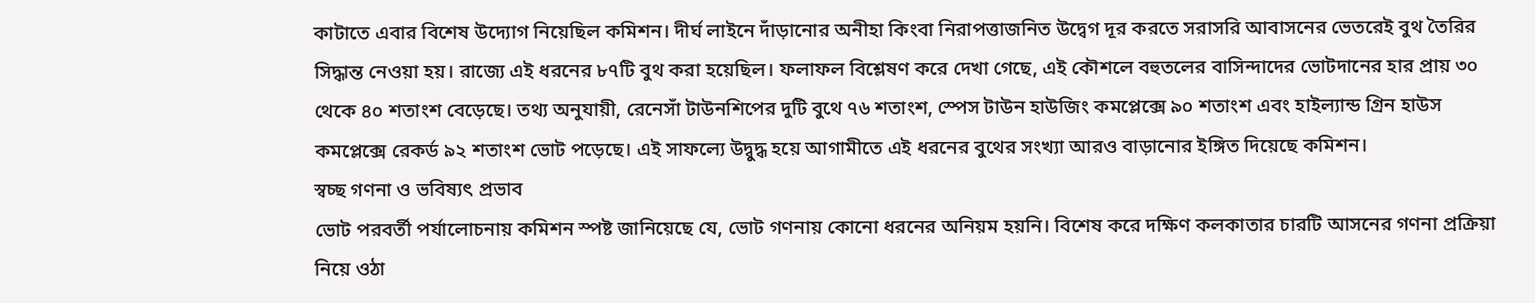কাটাতে এবার বিশেষ উদ্যোগ নিয়েছিল কমিশন। দীর্ঘ লাইনে দাঁড়ানোর অনীহা কিংবা নিরাপত্তাজনিত উদ্বেগ দূর করতে সরাসরি আবাসনের ভেতরেই বুথ তৈরির সিদ্ধান্ত নেওয়া হয়। রাজ্যে এই ধরনের ৮৭টি বুথ করা হয়েছিল। ফলাফল বিশ্লেষণ করে দেখা গেছে, এই কৌশলে বহুতলের বাসিন্দাদের ভোটদানের হার প্রায় ৩০ থেকে ৪০ শতাংশ বেড়েছে। তথ্য অনুযায়ী, রেনেসাঁ টাউনশিপের দুটি বুথে ৭৬ শতাংশ, স্পেস টাউন হাউজিং কমপ্লেক্সে ৯০ শতাংশ এবং হাইল্যান্ড গ্রিন হাউস কমপ্লেক্সে রেকর্ড ৯২ শতাংশ ভোট পড়েছে। এই সাফল্যে উদ্বুদ্ধ হয়ে আগামীতে এই ধরনের বুথের সংখ্যা আরও বাড়ানোর ইঙ্গিত দিয়েছে কমিশন।
স্বচ্ছ গণনা ও ভবিষ্যৎ প্রভাব
ভোট পরবর্তী পর্যালোচনায় কমিশন স্পষ্ট জানিয়েছে যে, ভোট গণনায় কোনো ধরনের অনিয়ম হয়নি। বিশেষ করে দক্ষিণ কলকাতার চারটি আসনের গণনা প্রক্রিয়া নিয়ে ওঠা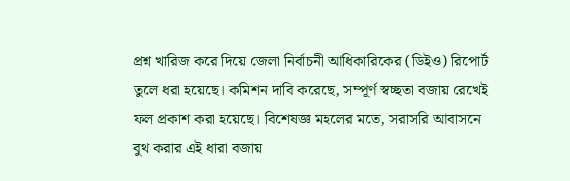প্রশ্ন খারিজ করে দিয়ে জেলা নির্বাচনী আধিকারিকের (ডিইও) রিপোর্ট তুলে ধরা হয়েছে। কমিশন দাবি করেছে, সম্পূর্ণ স্বচ্ছতা বজায় রেখেই ফল প্রকাশ করা হয়েছে। বিশেষজ্ঞ মহলের মতে, সরাসরি আবাসনে বুথ করার এই ধারা বজায়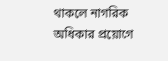থাকলে নাগরিক অধিকার প্রয়োগে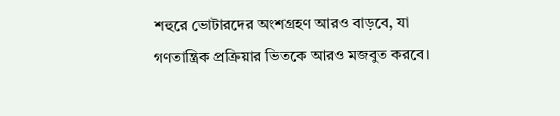শহুরে ভোটারদের অংশগ্রহণ আরও বাড়বে, যা গণতান্ত্রিক প্রক্রিয়ার ভিতকে আরও মজবুত করবে।